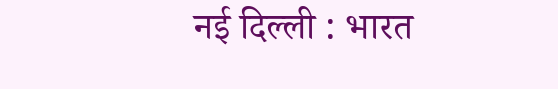नई दिल्ली : भारत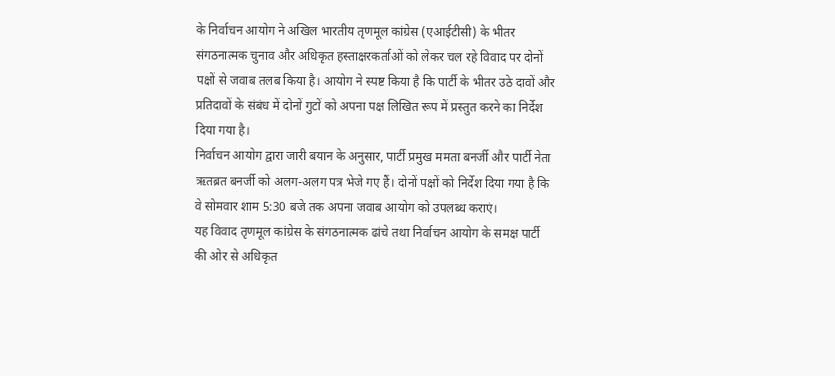के निर्वाचन आयोग ने अखिल भारतीय तृणमूल कांग्रेस (एआईटीसी) के भीतर संगठनात्मक चुनाव और अधिकृत हस्ताक्षरकर्ताओं को लेकर चल रहे विवाद पर दोनों पक्षों से जवाब तलब किया है। आयोग ने स्पष्ट किया है कि पार्टी के भीतर उठे दावों और प्रतिदावों के संबंध में दोनों गुटों को अपना पक्ष लिखित रूप में प्रस्तुत करने का निर्देश दिया गया है।
निर्वाचन आयोग द्वारा जारी बयान के अनुसार, पार्टी प्रमुख ममता बनर्जी और पार्टी नेता ऋतब्रत बनर्जी को अलग-अलग पत्र भेजे गए हैं। दोनों पक्षों को निर्देश दिया गया है कि वे सोमवार शाम 5:30 बजे तक अपना जवाब आयोग को उपलब्ध कराएं।
यह विवाद तृणमूल कांग्रेस के संगठनात्मक ढांचे तथा निर्वाचन आयोग के समक्ष पार्टी की ओर से अधिकृत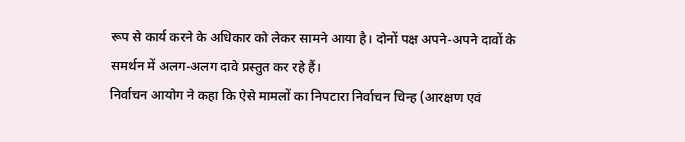रूप से कार्य करने के अधिकार को लेकर सामने आया है। दोनों पक्ष अपने-अपने दावों के समर्थन में अलग-अलग दावे प्रस्तुत कर रहे हैं।
निर्वाचन आयोग ने कहा कि ऐसे मामलों का निपटारा निर्वाचन चिन्ह (आरक्षण एवं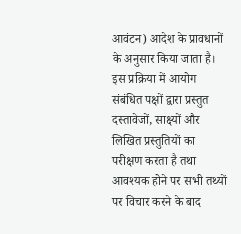आवंटन) आदेश के प्रावधानों के अनुसार किया जाता है। इस प्रक्रिया में आयोग संबंधित पक्षों द्वारा प्रस्तुत दस्तावेजों, साक्ष्यों और लिखित प्रस्तुतियों का परीक्षण करता है तथा आवश्यक होने पर सभी तथ्यों पर विचार करने के बाद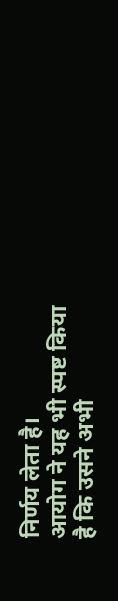निर्णय लेता है।
आयोग ने यह भी स्पष्ट किया है कि उसने अभी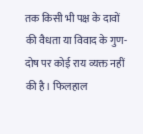तक किसी भी पक्ष के दावों की वैधता या विवाद के गुण-दोष पर कोई राय व्यक्त नहीं की है। फिलहाल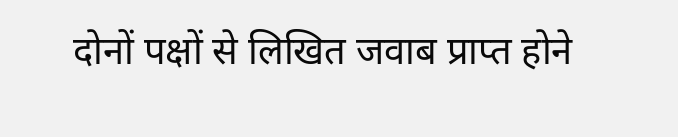दोनों पक्षों से लिखित जवाब प्राप्त होने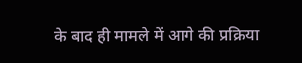के बाद ही मामले में आगे की प्रक्रिया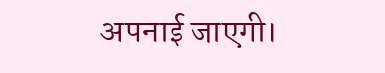अपनाई जाएगी।